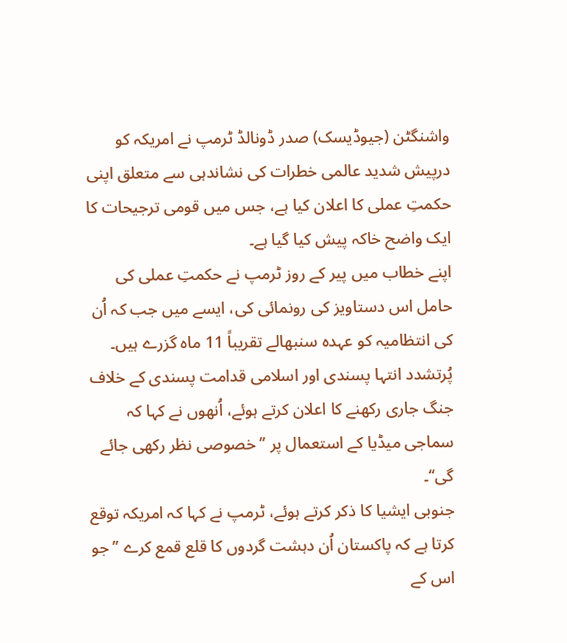واشنگٹن (جیوڈیسک) صدر ڈونالڈ ٹرمپ نے امریکہ کو درپیش شدید عالمی خطرات کی نشاندہی سے متعلق اپنی حکمتِ عملی کا اعلان کیا ہے، جس میں قومی ترجیحات کا ایک واضح خاکہ پیش کیا گیا ہے۔
اپنے خطاب میں پیر کے روز ٹرمپ نے حکمتِ عملی کی حامل اس دستاویز کی رونمائی کی، ایسے میں جب کہ اُن کی انتظامیہ کو عہدہ سنبھالے تقریباً 11 ماہ گزرے ہیں۔ پُرتشدد انتہا پسندی اور اسلامی قدامت پسندی کے خلاف جنگ جاری رکھنے کا اعلان کرتے ہوئے، اُنھوں نے کہا کہ سماجی میڈیا کے استعمال پر ’’خصوصی نظر رکھی جائے گی‘‘۔
جنوبی ایشیا کا ذکر کرتے ہوئے، ٹرمپ نے کہا کہ امریکہ توقع کرتا ہے کہ پاکستان اُن دہشت گردوں کا قلع قمع کرے ’’جو اس کے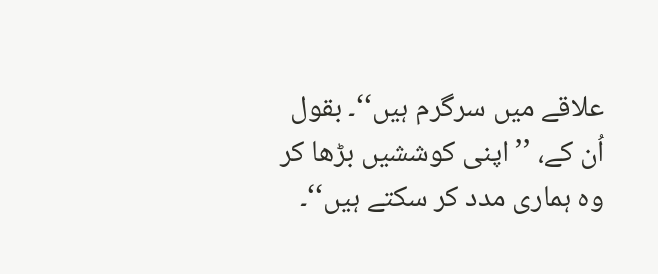علاقے میں سرگرم ہیں‘‘۔ بقول اُن کے، ’’اپنی کوششیں بڑھا کر وہ ہماری مدد کر سکتے ہیں‘‘۔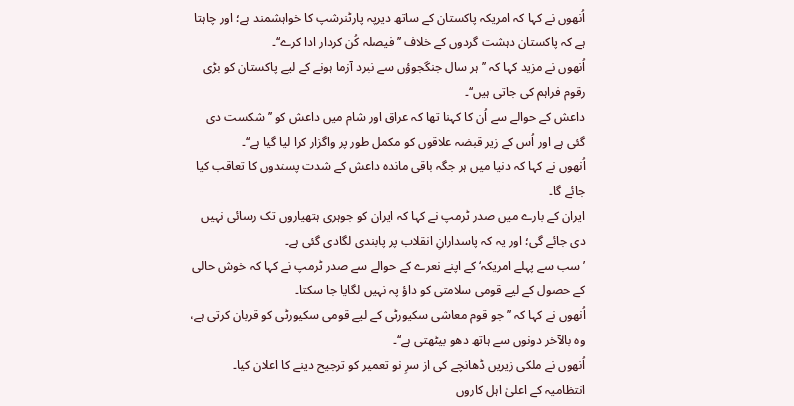اُنھوں نے کہا کہ امریکہ پاکستان کے ساتھ دیرپہ پارٹنرشپ کا خواہشمند ہے؛ اور چاہتا ہے کہ پاکستان دہشت گردوں کے خلاف ’’فیصلہ کُن کردار ادا کرے‘‘۔
اُنھوں نے مزید کہا کہ ’’ہر سال جنگجوؤں سے نبرد آزما ہونے کے لیے پاکستان کو بڑی رقوم فراہم کی جاتی ہیں‘‘۔
داعش کے حوالے سے اُن کا کہنا تھا کہ عراق اور شام میں داعش کو ’’شکست دی گئی ہے اور اُس کے زیر قبضہ علاقوں کو مکمل طور پر واگزار کرا لیا گیا ہے‘‘۔
اُنھوں نے کہا کہ دنیا میں ہر جگہ باقی ماندہ داعش کے شدت پسندوں کا تعاقب کیا جائے گا۔
ایران کے بارے میں صدر ٹرمپ نے کہا کہ ایران کو جوہری ہتھیاروں تک رسائی نہیں دی جائے گی؛ اور یہ کہ پاسدارانِ انقلاب پر پابندی لگادی گئی ہے۔
’سب سے پہلے امریکہ‘ کے اپنے نعرے کے حوالے سے صدر ٹرمپ نے کہا کہ خوش حالی کے حصول کے لیے قومی سلامتی کو داؤ پہ نہیں لگایا جا سکتا۔
اُنھوں نے کہا کہ ’’جو قوم معاشی سکیورٹی کے لیے قومی سکیورٹی کو قربان کرتی ہے، وہ بالآخر دونوں سے ہاتھ دھو بیٹھتی ہے‘‘۔
اُنھوں نے ملکی زیریں ڈھانچے کی از سرِ نو تعمیر کو ترجیح دینے کا اعلان کیا۔
انتظامیہ کے اعلیٰ اہل کاروں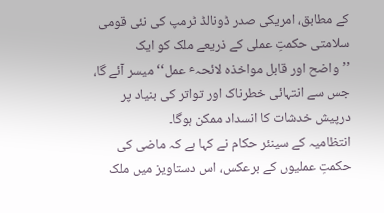کے مطابق، امریکی صدر ڈونالڈ ٹرمپ کی نئی قومی سلامتی حکمتِ عملی کے ذریعے ملک کو ایک ’’واضح اور قابل مواخذہ لائحہٴ عمل‘‘ میسر آئے گا، جس سے انتہائی خطرناک اور تواتر کی بنیاد پر درپیش خدشات کا انسداد ممکن ہوگا۔
انتظامیہ کے سینئر حکام نے کہا ہے کہ ماضی کی حکمتِ عملیوں کے برعکس، اس دستاویز میں ملک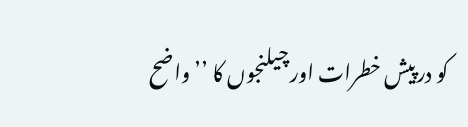کو درپیش خطرات اور چیلنجوں کا ’’واضح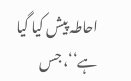احاطہ پیش کیا گیا ہے‘‘، جس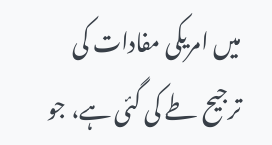میں امریکی مفادات کی ترجیح طے کی گئی ہے، جو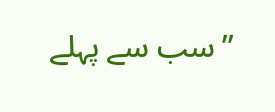’’سب سے پہلے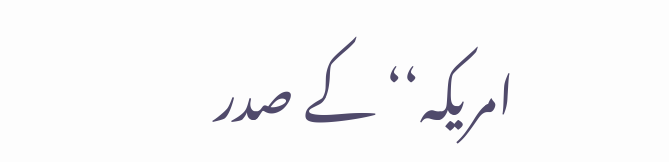امریکہ‘‘ کے صدر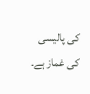کی پالیسی کی غماز ہے۔